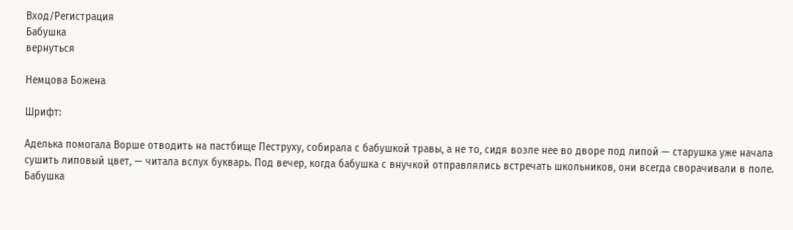Вход/Регистрация
Бабушка
вернуться

Немцова Божена

Шрифт:

Аделька помогала Ворше отводить на пастбище Пеструху, собирала с бабушкой травы, а не то, сидя возле нее во дворе под липой — старушка уже начала сушить липовый цвет, — читала вслух букварь. Под вечер, когда бабушка с внучкой отправлялись встречать школьников, они всегда сворачивали в поле. Бабушка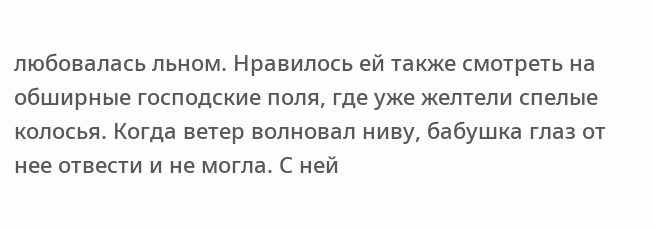любовалась льном. Нравилось ей также смотреть на обширные господские поля, где уже желтели спелые колосья. Когда ветер волновал ниву, бабушка глаз от нее отвести и не могла. С ней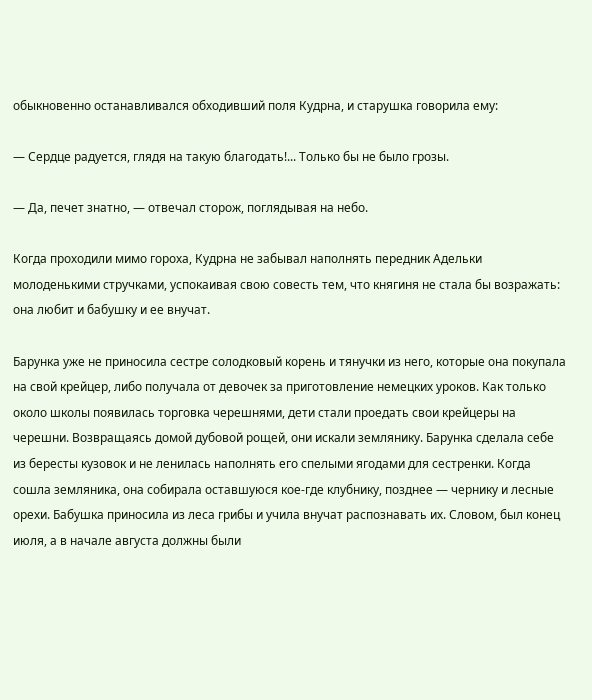обыкновенно останавливался обходивший поля Кудрна, и старушка говорила ему:

— Сердце радуется, глядя на такую благодать!... Только бы не было грозы.

— Да, печет знатно, — отвечал сторож, поглядывая на небо.

Когда проходили мимо гороха, Кудрна не забывал наполнять передник Адельки молоденькими стручками, успокаивая свою совесть тем, что княгиня не стала бы возражать: она любит и бабушку и ее внучат.

Барунка уже не приносила сестре солодковый корень и тянучки из него, которые она покупала на свой крейцер, либо получала от девочек за приготовление немецких уроков. Как только около школы появилась торговка черешнями, дети стали проедать свои крейцеры на черешни. Возвращаясь домой дубовой рощей, они искали землянику. Барунка сделала себе из бересты кузовок и не ленилась наполнять его спелыми ягодами для сестренки. Когда сошла земляника, она собирала оставшуюся кое-где клубнику, позднее — чернику и лесные орехи. Бабушка приносила из леса грибы и учила внучат распознавать их. Словом, был конец июля, а в начале августа должны были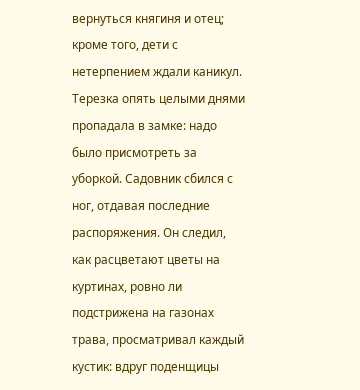вернуться княгиня и отец; кроме того, дети с нетерпением ждали каникул. Терезка опять целыми днями пропадала в замке: надо было присмотреть за уборкой. Садовник сбился с ног, отдавая последние распоряжения. Он следил, как расцветают цветы на куртинах, ровно ли подстрижена на газонах трава, просматривал каждый кустик: вдруг поденщицы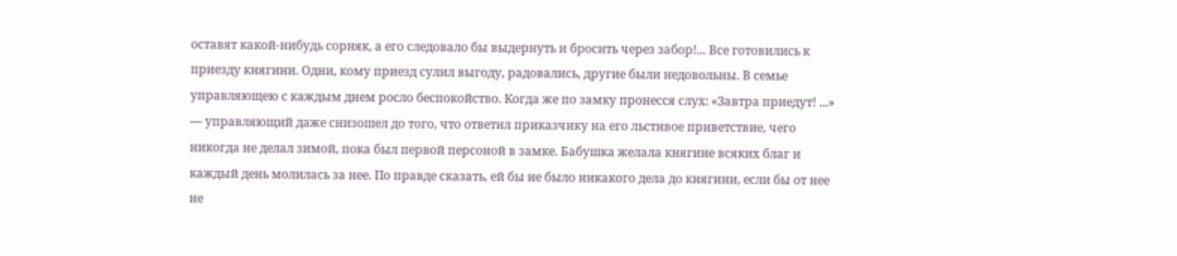оставят какой-нибудь сорняк, а его следовало бы выдернуть и бросить через забор!... Все готовились к приезду княгини. Одни, кому приезд сулил выгоду, радовались, другие были недовольны. В семье управляющею с каждым днем росло беспокойство. Когда же по замку пронесся слух: «Завтра приедут! ...» — управляющий даже снизошел до того, что ответил приказчику на его льстивое приветствие, чего никогда не делал зимой, пока был первой персоной в замке. Бабушка желала княгине всяких благ и каждый день молилась за нее. По правде сказать, ей бы не было никакого дела до княгини, если бы от нее не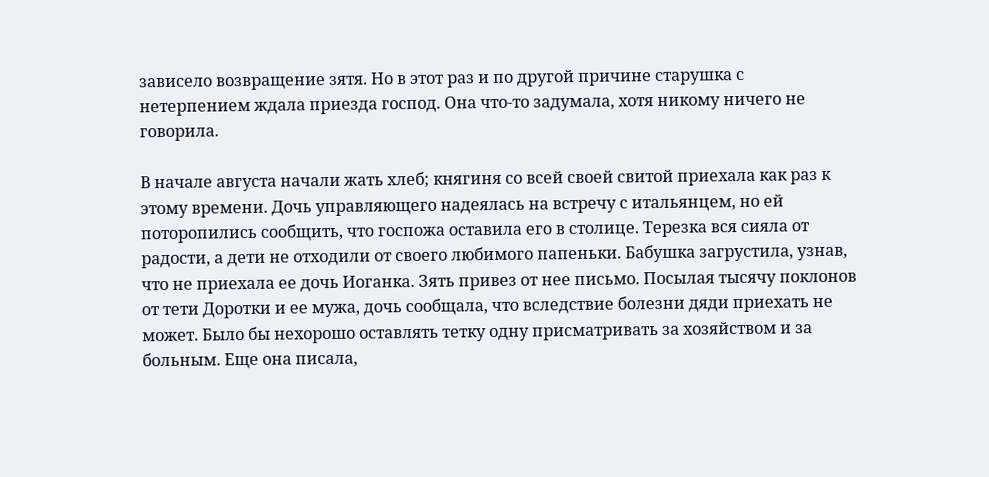зависело возвращение зятя. Но в этот раз и по другой причине старушка с нетерпением ждала приезда господ. Она что-то задумала, хотя никому ничего не говорила.

В начале августа начали жать хлеб; княгиня со всей своей свитой приехала как раз к этому времени. Дочь управляющего надеялась на встречу с итальянцем, но ей поторопились сообщить, что госпожа оставила его в столице. Терезка вся сияла от радости, а дети не отходили от своего любимого папеньки. Бабушка загрустила, узнав, что не приехала ее дочь Иоганка. Зять привез от нее письмо. Посылая тысячу поклонов от тети Доротки и ее мужа, дочь сообщала, что вследствие болезни дяди приехать не может. Было бы нехорошо оставлять тетку одну присматривать за хозяйством и за больным. Еще она писала,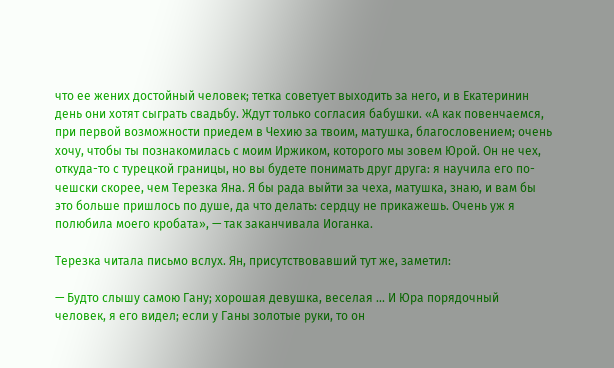что ее жених достойный человек; тетка советует выходить за него, и в Екатеринин день они хотят сыграть свадьбу. Ждут только согласия бабушки. «А как повенчаемся, при первой возможности приедем в Чехию за твоим, матушка, благословением; очень хочу, чтобы ты познакомилась с моим Иржиком, которого мы зовем Юрой. Он не чех, откуда-то с турецкой границы, но вы будете понимать друг друга: я научила его по-чешски скорее, чем Терезка Яна. Я бы рада выйти за чеха, матушка, знаю, и вам бы это больше пришлось по душе, да что делать: сердцу не прикажешь. Очень уж я полюбила моего кробата», — так заканчивала Иоганка.

Терезка читала письмо вслух. Ян, присутствовавший тут же, заметил:

— Будто слышу самою Гану; хорошая девушка, веселая ... И Юра порядочный человек, я его видел; если у Ганы золотые руки, то он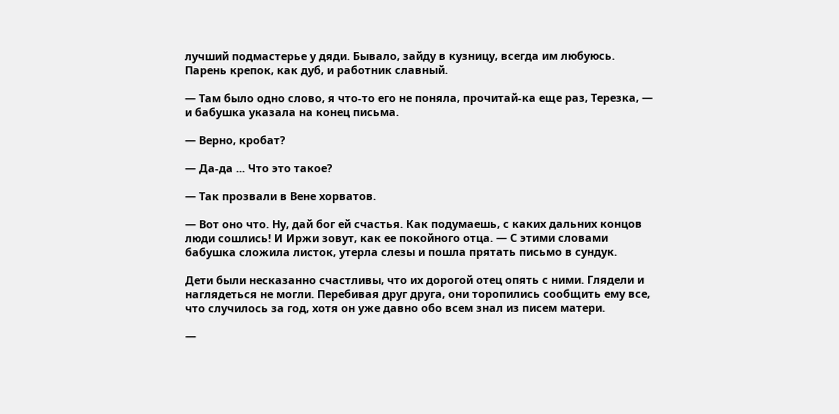лучший подмастерье у дяди. Бывало, зайду в кузницу, всегда им любуюсь. Парень крепок, как дуб, и работник славный.

— Там было одно слово, я что-то его не поняла, прочитай-ка еще раз, Терезка, — и бабушка указала на конец письма.

— Верно, кробат?

— Да-да ... Что это такое?

— Так прозвали в Вене хорватов.

— Вот оно что. Ну, дай бог ей счастья. Как подумаешь, с каких дальних концов люди сошлись! И Иржи зовут, как ее покойного отца. — С этими словами бабушка сложила листок, утерла слезы и пошла прятать письмо в сундук.

Дети были несказанно счастливы, что их дорогой отец опять с ними. Глядели и наглядеться не могли. Перебивая друг друга, они торопились сообщить ему все, что случилось за год, хотя он уже давно обо всем знал из писем матери.

—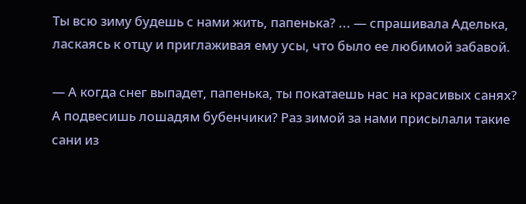Ты всю зиму будешь с нами жить, папенька? ... — спрашивала Аделька, ласкаясь к отцу и приглаживая ему усы, что было ее любимой забавой.

— А когда снег выпадет, папенька, ты покатаешь нас на красивых санях? А подвесишь лошадям бубенчики? Раз зимой за нами присылали такие сани из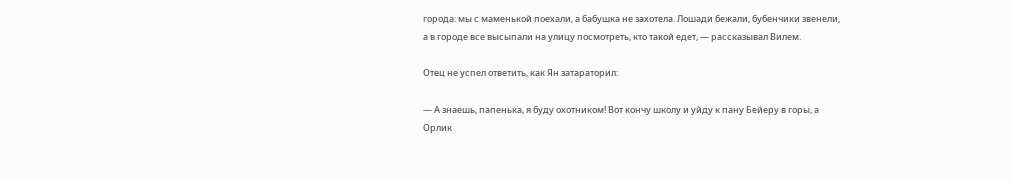города: мы с маменькой поехали, а бабушка не захотела. Лошади бежали, бубенчики звенели, а в городе все высыпали на улицу посмотреть, кто такой едет, — рассказывал Вилем.

Отец не успел ответить, как Ян затараторил:

— А знаешь, папенька, я буду охотником! Вот кончу школу и уйду к пану Бейеру в горы, а Орлик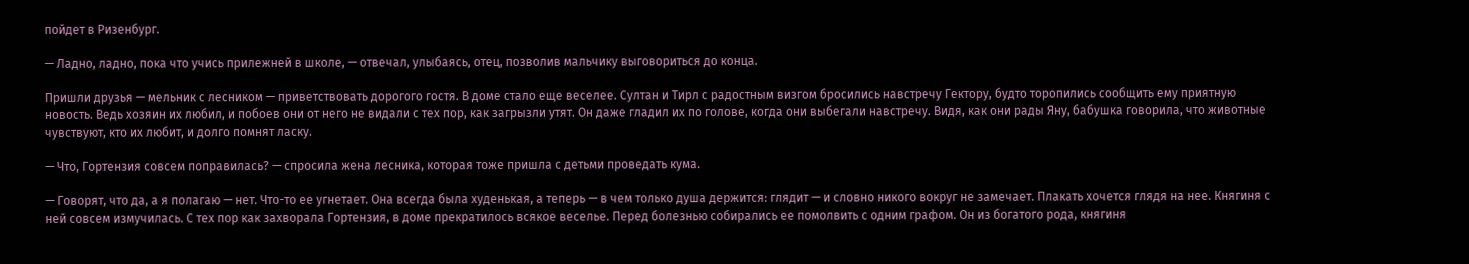пойдет в Ризенбург.

— Ладно, ладно, пока что учись прилежней в школе, — отвечал, улыбаясь, отец, позволив мальчику выговориться до конца.

Пришли друзья — мельник с лесником — приветствовать дорогого гостя. В доме стало еще веселее. Султан и Тирл с радостным визгом бросились навстречу Гектору, будто торопились сообщить ему приятную новость. Ведь хозяин их любил, и побоев они от него не видали с тех пор, как загрызли утят. Он даже гладил их по голове, когда они выбегали навстречу. Видя, как они рады Яну, бабушка говорила, что животные чувствуют, кто их любит, и долго помнят ласку.

— Что, Гортензия совсем поправилась? — спросила жена лесника, которая тоже пришла с детьми проведать кума.

— Говорят, что да, а я полагаю — нет. Что-то ее угнетает. Она всегда была худенькая, а теперь — в чем только душа держится: глядит — и словно никого вокруг не замечает. Плакать хочется глядя на нее. Княгиня с ней совсем измучилась. С тех пор как захворала Гортензия, в доме прекратилось всякое веселье. Перед болезнью собирались ее помолвить с одним графом. Он из богатого рода, княгиня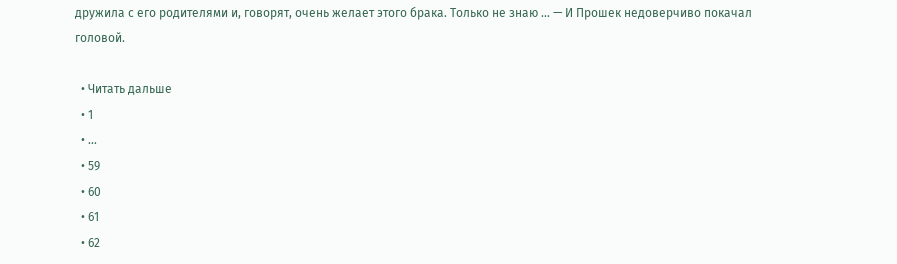дружила с его родителями и, говорят, очень желает этого брака. Только не знаю ... — И Прошек недоверчиво покачал головой.

  • Читать дальше
  • 1
  • ...
  • 59
  • 60
  • 61
  • 62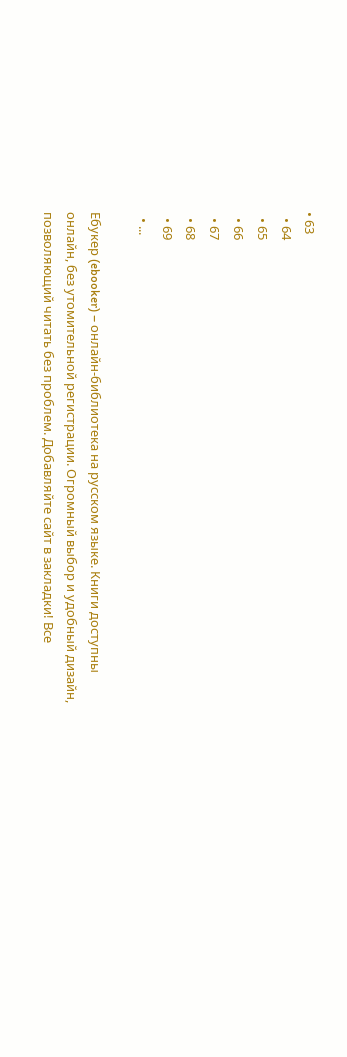• 63
  • 64
  • 65
  • 66
  • 67
  • 68
  • 69
  • ...

Ебукер (ebooker) – онлайн-библиотека на русском языке. Книги доступны онлайн, без утомительной регистрации. Огромный выбор и удобный дизайн, позволяющий читать без проблем. Добавляйте сайт в закладки! Все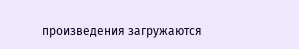произведения загружаются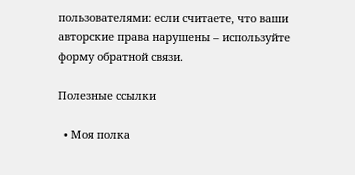пользователями: если считаете, что ваши авторские права нарушены – используйте форму обратной связи.

Полезные ссылки

  • Моя полка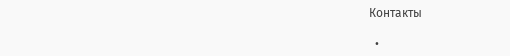Контакты

  •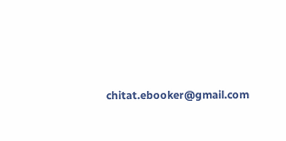chitat.ebooker@gmail.com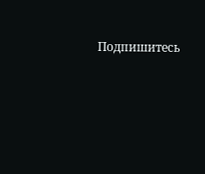Подпишитесь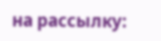на рассылку: